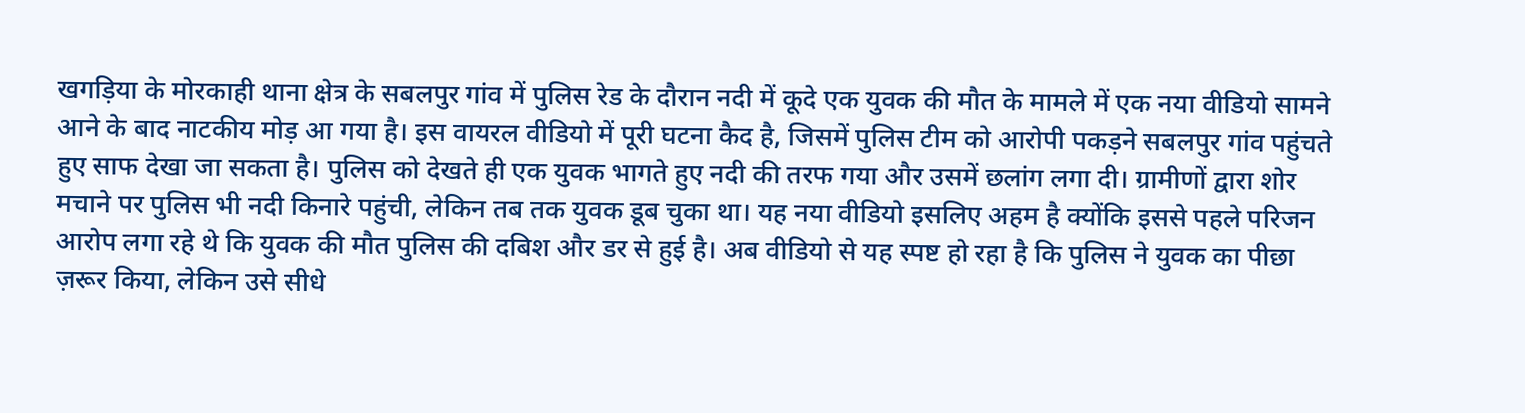खगड़िया के मोरकाही थाना क्षेत्र के सबलपुर गांव में पुलिस रेड के दौरान नदी में कूदे एक युवक की मौत के मामले में एक नया वीडियो सामने आने के बाद नाटकीय मोड़ आ गया है। इस वायरल वीडियो में पूरी घटना कैद है, जिसमें पुलिस टीम को आरोपी पकड़ने सबलपुर गांव पहुंचते हुए साफ देखा जा सकता है। पुलिस को देखते ही एक युवक भागते हुए नदी की तरफ गया और उसमें छलांग लगा दी। ग्रामीणों द्वारा शोर मचाने पर पुलिस भी नदी किनारे पहुंची, लेकिन तब तक युवक डूब चुका था। यह नया वीडियो इसलिए अहम है क्योंकि इससे पहले परिजन आरोप लगा रहे थे कि युवक की मौत पुलिस की दबिश और डर से हुई है। अब वीडियो से यह स्पष्ट हो रहा है कि पुलिस ने युवक का पीछा ज़रूर किया, लेकिन उसे सीधे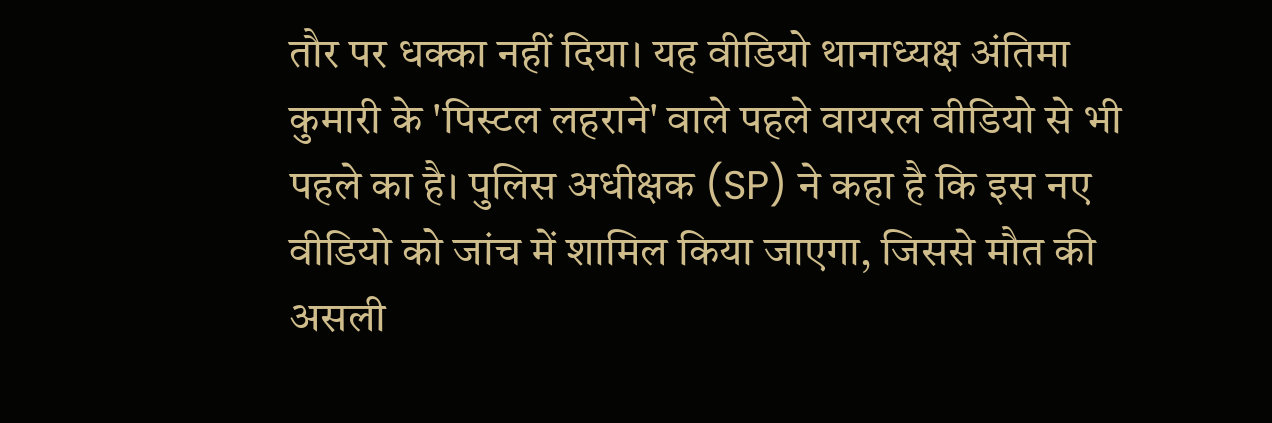तौर पर धक्का नहीं दिया। यह वीडियो थानाध्यक्ष अंतिमा कुमारी के 'पिस्टल लहराने' वाले पहले वायरल वीडियो से भी पहले का है। पुलिस अधीक्षक (SP) ने कहा है कि इस नए वीडियो को जांच में शामिल किया जाएगा, जिससे मौत की असली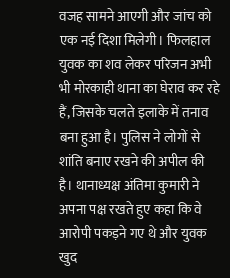वजह सामने आएगी और जांच को एक नई दिशा मिलेगी। फिलहाल युवक का शव लेकर परिजन अभी भी मोरकाही थाना का घेराव कर रहे हैं, जिसके चलते इलाके में तनाव बना हुआ है। पुलिस ने लोगों से शांति बनाए रखने की अपील की है। थानाध्यक्ष अंतिमा कुमारी ने अपना पक्ष रखते हुए कहा कि वे आरोपी पकड़ने गए थे और युवक खुद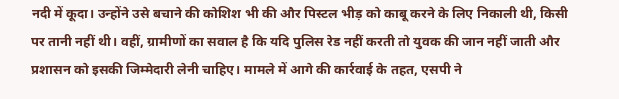नदी में कूदा। उन्होंने उसे बचाने की कोशिश भी की और पिस्टल भीड़ को काबू करने के लिए निकाली थी, किसी पर तानी नहीं थी। वहीं, ग्रामीणों का सवाल है कि यदि पुलिस रेड नहीं करती तो युवक की जान नहीं जाती और प्रशासन को इसकी जिम्मेदारी लेनी चाहिए। मामले में आगे की कार्रवाई के तहत, एसपी ने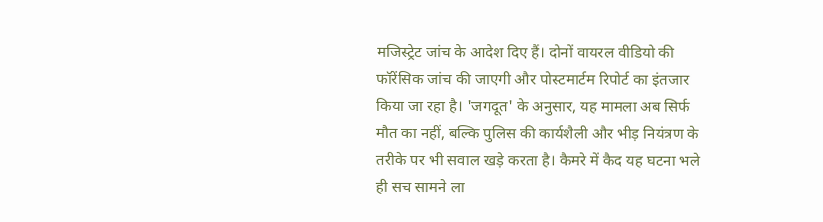मजिस्ट्रेट जांच के आदेश दिए हैं। दोनों वायरल वीडियो की फॉरेंसिक जांच की जाएगी और पोस्टमार्टम रिपोर्ट का इंतजार किया जा रहा है। 'जगदूत' के अनुसार, यह मामला अब सिर्फ मौत का नहीं, बल्कि पुलिस की कार्यशैली और भीड़ नियंत्रण के तरीके पर भी सवाल खड़े करता है। कैमरे में कैद यह घटना भले ही सच सामने ला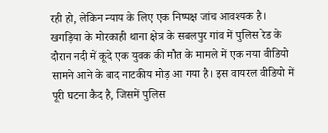रही हो, लेकिन न्याय के लिए एक निष्पक्ष जांच आवश्यक है।
खगड़िया के मोरकाही थाना क्षेत्र के सबलपुर गांव में पुलिस रेड के दौरान नदी में कूदे एक युवक की मौत के मामले में एक नया वीडियो सामने आने के बाद नाटकीय मोड़ आ गया है। इस वायरल वीडियो में पूरी घटना कैद है, जिसमें पुलिस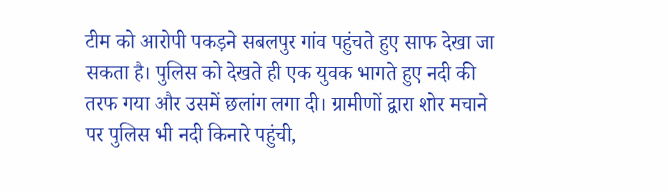टीम को आरोपी पकड़ने सबलपुर गांव पहुंचते हुए साफ देखा जा सकता है। पुलिस को देखते ही एक युवक भागते हुए नदी की तरफ गया और उसमें छलांग लगा दी। ग्रामीणों द्वारा शोर मचाने पर पुलिस भी नदी किनारे पहुंची,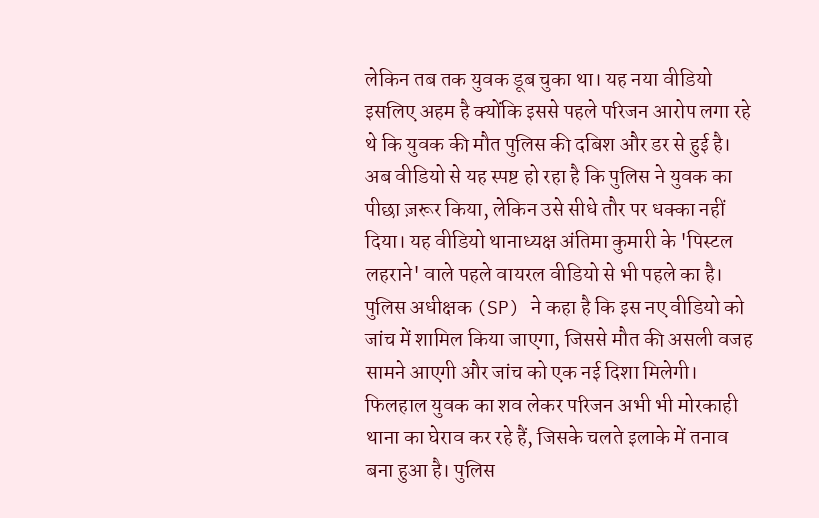लेकिन तब तक युवक डूब चुका था। यह नया वीडियो इसलिए अहम है क्योंकि इससे पहले परिजन आरोप लगा रहे थे कि युवक की मौत पुलिस की दबिश और डर से हुई है। अब वीडियो से यह स्पष्ट हो रहा है कि पुलिस ने युवक का पीछा ज़रूर किया, लेकिन उसे सीधे तौर पर धक्का नहीं दिया। यह वीडियो थानाध्यक्ष अंतिमा कुमारी के 'पिस्टल लहराने' वाले पहले वायरल वीडियो से भी पहले का है। पुलिस अधीक्षक (SP) ने कहा है कि इस नए वीडियो को जांच में शामिल किया जाएगा, जिससे मौत की असली वजह सामने आएगी और जांच को एक नई दिशा मिलेगी। फिलहाल युवक का शव लेकर परिजन अभी भी मोरकाही थाना का घेराव कर रहे हैं, जिसके चलते इलाके में तनाव बना हुआ है। पुलिस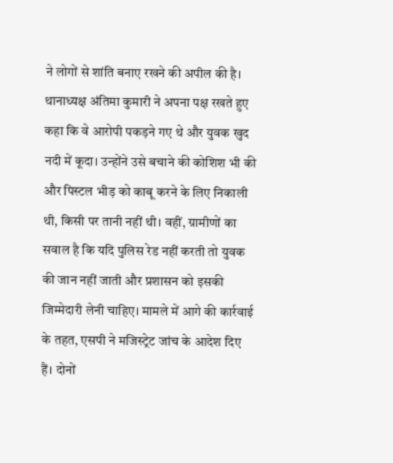ने लोगों से शांति बनाए रखने की अपील की है। थानाध्यक्ष अंतिमा कुमारी ने अपना पक्ष रखते हुए कहा कि वे आरोपी पकड़ने गए थे और युवक खुद नदी में कूदा। उन्होंने उसे बचाने की कोशिश भी की और पिस्टल भीड़ को काबू करने के लिए निकाली थी, किसी पर तानी नहीं थी। वहीं, ग्रामीणों का सवाल है कि यदि पुलिस रेड नहीं करती तो युवक की जान नहीं जाती और प्रशासन को इसकी जिम्मेदारी लेनी चाहिए। मामले में आगे की कार्रवाई के तहत, एसपी ने मजिस्ट्रेट जांच के आदेश दिए हैं। दोनों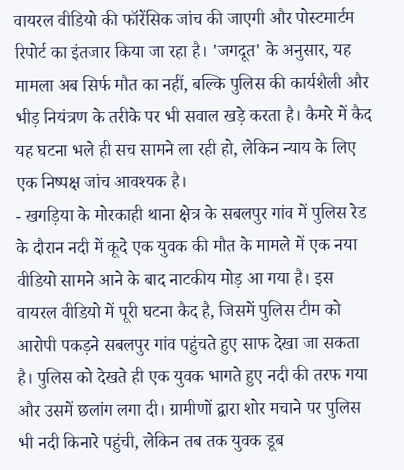वायरल वीडियो की फॉरेंसिक जांच की जाएगी और पोस्टमार्टम रिपोर्ट का इंतजार किया जा रहा है। 'जगदूत' के अनुसार, यह मामला अब सिर्फ मौत का नहीं, बल्कि पुलिस की कार्यशैली और भीड़ नियंत्रण के तरीके पर भी सवाल खड़े करता है। कैमरे में कैद यह घटना भले ही सच सामने ला रही हो, लेकिन न्याय के लिए एक निष्पक्ष जांच आवश्यक है।
- खगड़िया के मोरकाही थाना क्षेत्र के सबलपुर गांव में पुलिस रेड के दौरान नदी में कूदे एक युवक की मौत के मामले में एक नया वीडियो सामने आने के बाद नाटकीय मोड़ आ गया है। इस वायरल वीडियो में पूरी घटना कैद है, जिसमें पुलिस टीम को आरोपी पकड़ने सबलपुर गांव पहुंचते हुए साफ देखा जा सकता है। पुलिस को देखते ही एक युवक भागते हुए नदी की तरफ गया और उसमें छलांग लगा दी। ग्रामीणों द्वारा शोर मचाने पर पुलिस भी नदी किनारे पहुंची, लेकिन तब तक युवक डूब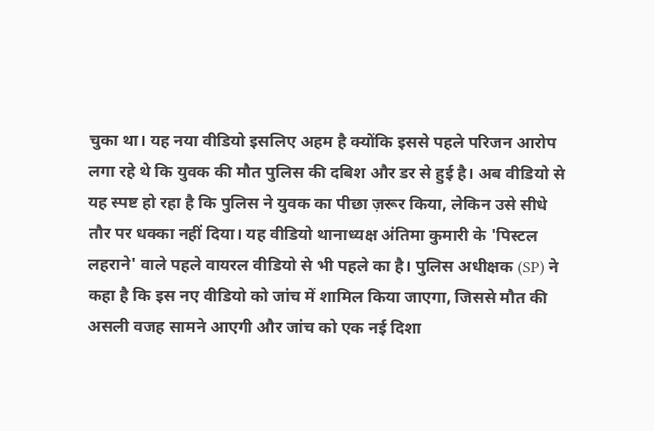चुका था। यह नया वीडियो इसलिए अहम है क्योंकि इससे पहले परिजन आरोप लगा रहे थे कि युवक की मौत पुलिस की दबिश और डर से हुई है। अब वीडियो से यह स्पष्ट हो रहा है कि पुलिस ने युवक का पीछा ज़रूर किया, लेकिन उसे सीधे तौर पर धक्का नहीं दिया। यह वीडियो थानाध्यक्ष अंतिमा कुमारी के 'पिस्टल लहराने' वाले पहले वायरल वीडियो से भी पहले का है। पुलिस अधीक्षक (SP) ने कहा है कि इस नए वीडियो को जांच में शामिल किया जाएगा, जिससे मौत की असली वजह सामने आएगी और जांच को एक नई दिशा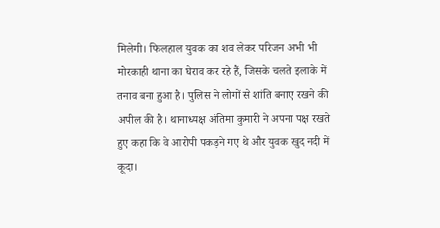मिलेगी। फिलहाल युवक का शव लेकर परिजन अभी भी मोरकाही थाना का घेराव कर रहे हैं, जिसके चलते इलाके में तनाव बना हुआ है। पुलिस ने लोगों से शांति बनाए रखने की अपील की है। थानाध्यक्ष अंतिमा कुमारी ने अपना पक्ष रखते हुए कहा कि वे आरोपी पकड़ने गए थे और युवक खुद नदी में कूदा।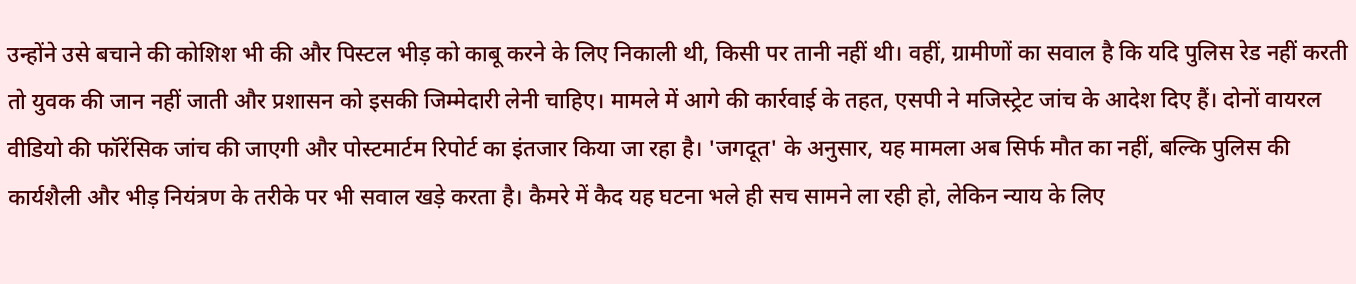उन्होंने उसे बचाने की कोशिश भी की और पिस्टल भीड़ को काबू करने के लिए निकाली थी, किसी पर तानी नहीं थी। वहीं, ग्रामीणों का सवाल है कि यदि पुलिस रेड नहीं करती तो युवक की जान नहीं जाती और प्रशासन को इसकी जिम्मेदारी लेनी चाहिए। मामले में आगे की कार्रवाई के तहत, एसपी ने मजिस्ट्रेट जांच के आदेश दिए हैं। दोनों वायरल वीडियो की फॉरेंसिक जांच की जाएगी और पोस्टमार्टम रिपोर्ट का इंतजार किया जा रहा है। 'जगदूत' के अनुसार, यह मामला अब सिर्फ मौत का नहीं, बल्कि पुलिस की कार्यशैली और भीड़ नियंत्रण के तरीके पर भी सवाल खड़े करता है। कैमरे में कैद यह घटना भले ही सच सामने ला रही हो, लेकिन न्याय के लिए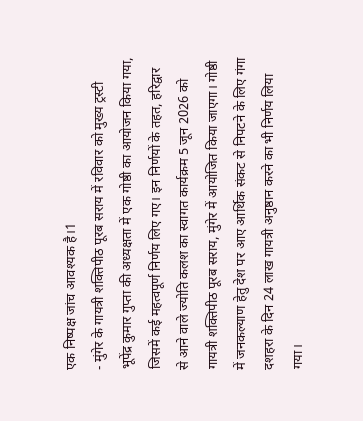एक निष्पक्ष जांच आवश्यक है।1
- मुंगेर के गायत्री शक्तिपीठ पूरब सराय में रविवार को मुख्य ट्रस्टी भूपेंद्र कुमार गुप्ता की अध्यक्षता में एक गोष्ठी का आयोजन किया गया, जिसमें कई महत्वपूर्ण निर्णय लिए गए। इन निर्णयों के तहत, हरिद्वार से आने वाले ज्योति कलश का स्वागत कार्यक्रम 5 जून 2026 को गायत्री शक्तिपीठ पूरब सराय, मुंगेर में आयोजित किया जाएगा। गोष्ठी में जनकल्याण हेतु देश पर आए आर्थिक संकट से निपटने के लिए गंगा दशहरा के दिन 24 लाख गायत्री अनुष्ठान करने का भी निर्णय लिया गया।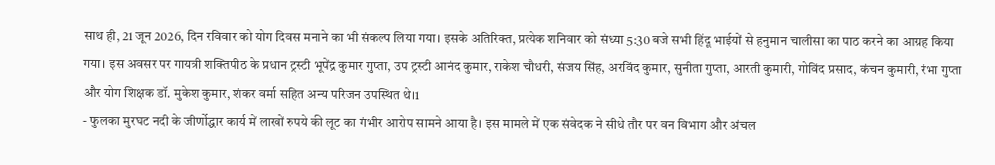साथ ही, 21 जून 2026, दिन रविवार को योग दिवस मनाने का भी संकल्प लिया गया। इसके अतिरिक्त, प्रत्येक शनिवार को संध्या 5:30 बजे सभी हिंदू भाईयों से हनुमान चालीसा का पाठ करने का आग्रह किया गया। इस अवसर पर गायत्री शक्तिपीठ के प्रधान ट्रस्टी भूपेंद्र कुमार गुप्ता, उप ट्रस्टी आनंद कुमार, राकेश चौधरी, संजय सिंह, अरविंद कुमार, सुनीता गुप्ता, आरती कुमारी, गोविंद प्रसाद, कंचन कुमारी, रंभा गुप्ता और योग शिक्षक डॉ. मुकेश कुमार, शंकर वर्मा सहित अन्य परिजन उपस्थित थे।1
- फुलका मुरघट नदी के जीर्णोद्धार कार्य में लाखों रुपये की लूट का गंभीर आरोप सामने आया है। इस मामले में एक संवेदक ने सीधे तौर पर वन विभाग और अंचल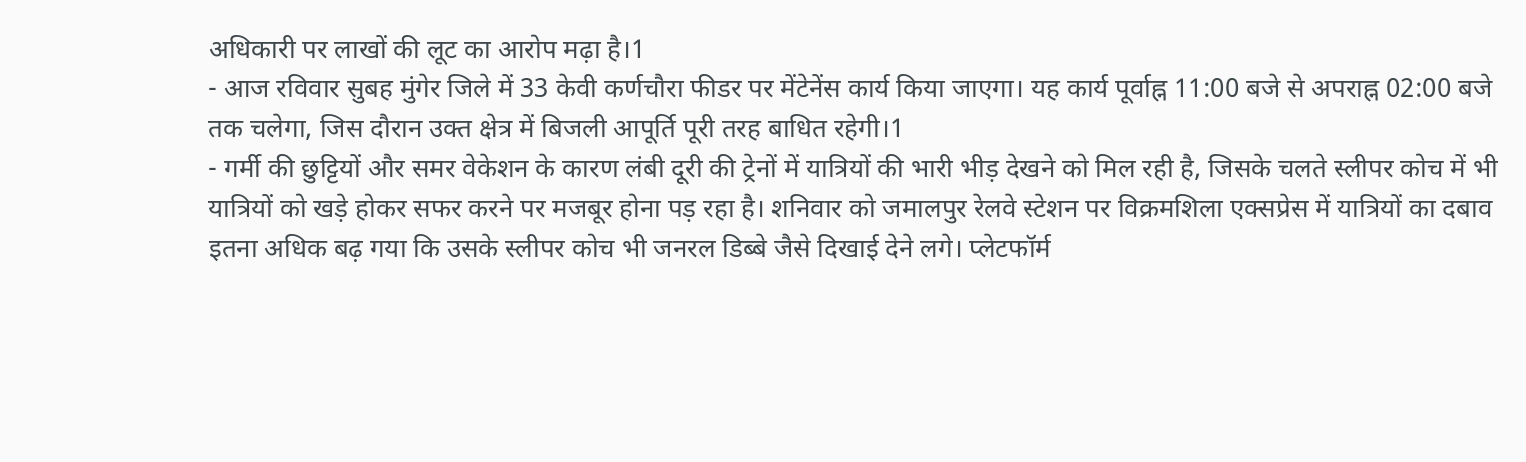अधिकारी पर लाखों की लूट का आरोप मढ़ा है।1
- आज रविवार सुबह मुंगेर जिले में 33 केवी कर्णचौरा फीडर पर मेंटेनेंस कार्य किया जाएगा। यह कार्य पूर्वाह्न 11:00 बजे से अपराह्न 02:00 बजे तक चलेगा, जिस दौरान उक्त क्षेत्र में बिजली आपूर्ति पूरी तरह बाधित रहेगी।1
- गर्मी की छुट्टियों और समर वेकेशन के कारण लंबी दूरी की ट्रेनों में यात्रियों की भारी भीड़ देखने को मिल रही है, जिसके चलते स्लीपर कोच में भी यात्रियों को खड़े होकर सफर करने पर मजबूर होना पड़ रहा है। शनिवार को जमालपुर रेलवे स्टेशन पर विक्रमशिला एक्सप्रेस में यात्रियों का दबाव इतना अधिक बढ़ गया कि उसके स्लीपर कोच भी जनरल डिब्बे जैसे दिखाई देने लगे। प्लेटफॉर्म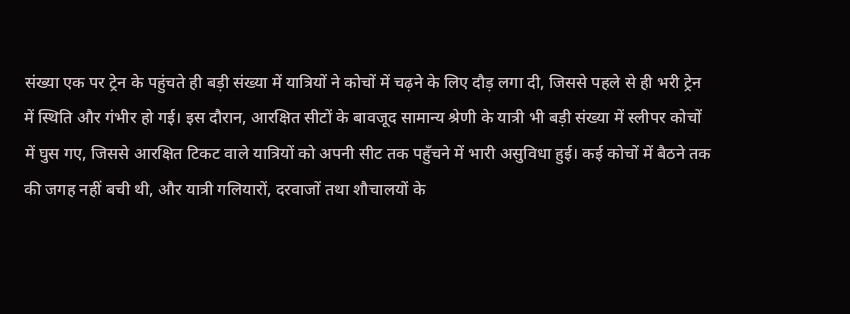संख्या एक पर ट्रेन के पहुंचते ही बड़ी संख्या में यात्रियों ने कोचों में चढ़ने के लिए दौड़ लगा दी, जिससे पहले से ही भरी ट्रेन में स्थिति और गंभीर हो गई। इस दौरान, आरक्षित सीटों के बावजूद सामान्य श्रेणी के यात्री भी बड़ी संख्या में स्लीपर कोचों में घुस गए, जिससे आरक्षित टिकट वाले यात्रियों को अपनी सीट तक पहुँचने में भारी असुविधा हुई। कई कोचों में बैठने तक की जगह नहीं बची थी, और यात्री गलियारों, दरवाजों तथा शौचालयों के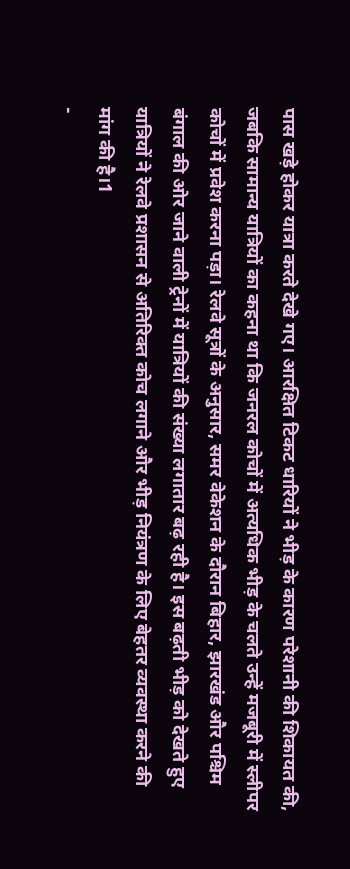पास खड़े होकर यात्रा करते देखे गए। आरक्षित टिकट धारियों ने भीड़ के कारण परेशानी की शिकायत की, जबकि सामान्य यात्रियों का कहना था कि जनरल कोचों में अत्यधिक भीड़ के चलते उन्हें मजबूरी में स्लीपर कोचों में प्रवेश करना पड़ा। रेलवे सूत्रों के अनुसार, समर वेकेशन के दौरान बिहार, झारखंड और पश्चिम बंगाल की ओर जाने वाली ट्रेनों में यात्रियों की संख्या लगातार बढ़ रही है। इस बढ़ती भीड़ को देखते हुए यात्रियों ने रेलवे प्रशासन से अतिरिक्त कोच लगाने और भीड़ नियंत्रण के लिए बेहतर व्यवस्था करने की मांग की है।1
-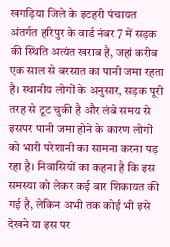खगड़िया जिले के इटहरी पंचायत अंतर्गत हरिपुर के वार्ड नंबर 7 में सड़क की स्थिति अत्यंत खराब है, जहां करीब एक साल से बरसात का पानी जमा रहता है। स्थानीय लोगों के अनुसार, सड़क पूरी तरह से टूट चुकी है और लंबे समय से इसपर पानी जमा होने के कारण लोगों को भारी परेशानी का सामना करना पड़ रहा है। निवासियों का कहना है कि इस समस्या को लेकर कई बार शिकायत की गई है, लेकिन अभी तक कोई भी इसे देखने या इस पर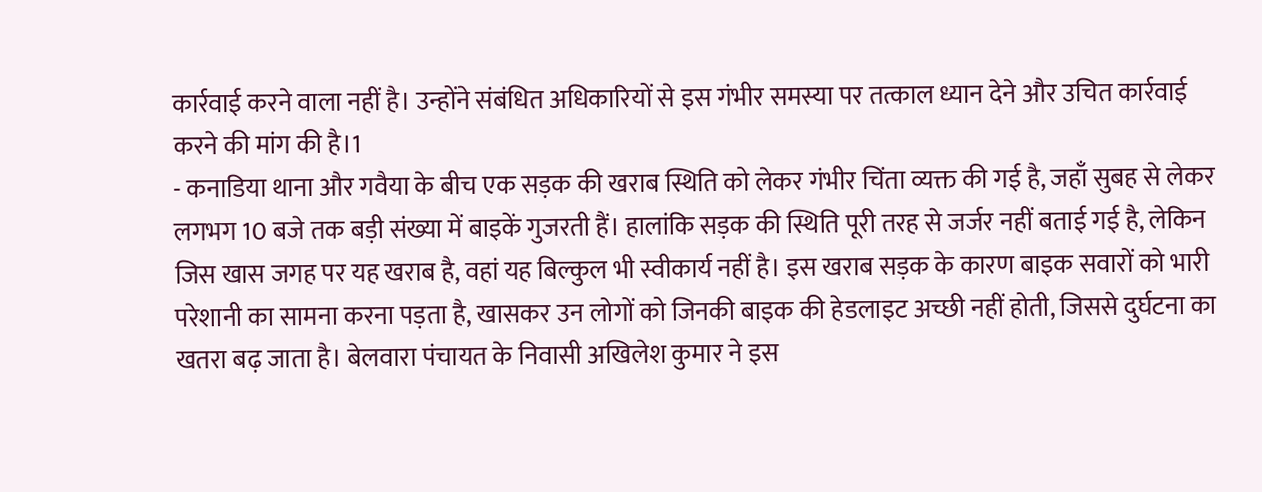कार्रवाई करने वाला नहीं है। उन्होंने संबंधित अधिकारियों से इस गंभीर समस्या पर तत्काल ध्यान देने और उचित कार्रवाई करने की मांग की है।1
- कनाडिया थाना और गवैया के बीच एक सड़क की खराब स्थिति को लेकर गंभीर चिंता व्यक्त की गई है, जहाँ सुबह से लेकर लगभग 10 बजे तक बड़ी संख्या में बाइकें गुजरती हैं। हालांकि सड़क की स्थिति पूरी तरह से जर्जर नहीं बताई गई है, लेकिन जिस खास जगह पर यह खराब है, वहां यह बिल्कुल भी स्वीकार्य नहीं है। इस खराब सड़क के कारण बाइक सवारों को भारी परेशानी का सामना करना पड़ता है, खासकर उन लोगों को जिनकी बाइक की हेडलाइट अच्छी नहीं होती, जिससे दुर्घटना का खतरा बढ़ जाता है। बेलवारा पंचायत के निवासी अखिलेश कुमार ने इस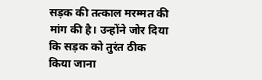सड़क की तत्काल मरम्मत की मांग की है। उन्होंने जोर दिया कि सड़क को तुरंत ठीक किया जाना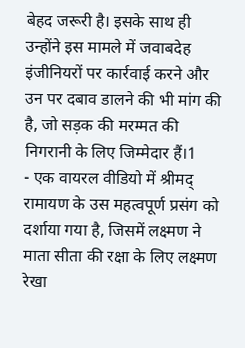बेहद जरूरी है। इसके साथ ही उन्होंने इस मामले में जवाबदेह इंजीनियरों पर कार्रवाई करने और उन पर दबाव डालने की भी मांग की है, जो सड़क की मरम्मत की निगरानी के लिए जिम्मेदार हैं।1
- एक वायरल वीडियो में श्रीमद् रामायण के उस महत्वपूर्ण प्रसंग को दर्शाया गया है, जिसमें लक्ष्मण ने माता सीता की रक्षा के लिए लक्ष्मण रेखा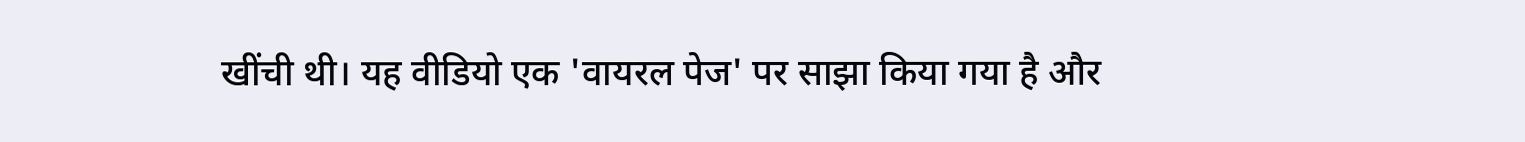खींची थी। यह वीडियो एक 'वायरल पेज' पर साझा किया गया है और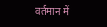वर्तमान में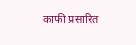काफी प्रसारित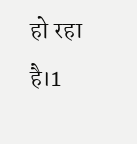हो रहा है।1